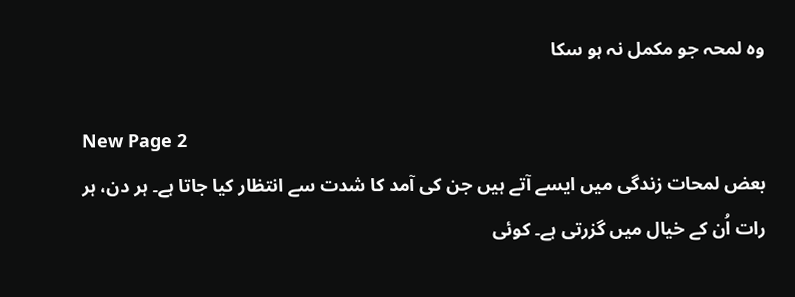وہ لمحہ جو مکمل نہ ہو سکا

New Page 2
بعض لمحات زندگی میں ایسے آتے ہیں جن کی آمد کا شدت سے انتظار کیا جاتا ہے۔ ہر دن، ہر رات اُن کے خیال میں گزرتی ہے۔ کوئی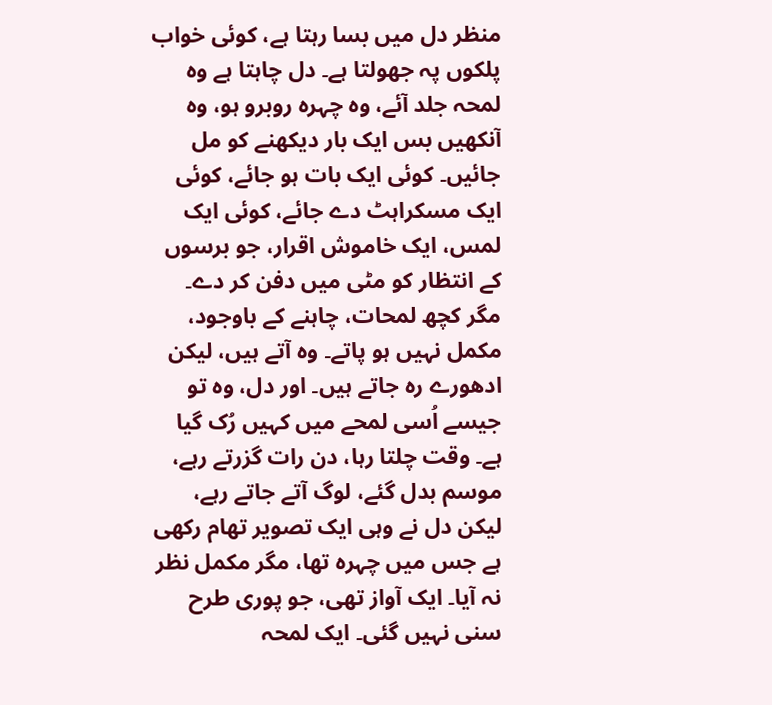منظر دل میں بسا رہتا ہے، کوئی خواب پلکوں پہ جھولتا ہے۔ دل چاہتا ہے وہ لمحہ جلد آئے، وہ چہرہ روبرو ہو، وہ آنکھیں بس ایک بار دیکھنے کو مل جائیں۔ کوئی ایک بات ہو جائے، کوئی ایک مسکراہٹ دے جائے، کوئی ایک لمس، ایک خاموش اقرار، جو برسوں کے انتظار کو مٹی میں دفن کر دے۔ مگر کچھ لمحات، چاہنے کے باوجود، مکمل نہیں ہو پاتے۔ وہ آتے ہیں، لیکن ادھورے رہ جاتے ہیں۔ اور دل، وہ تو جیسے اُسی لمحے میں کہیں رُک گیا ہے۔ وقت چلتا رہا، دن رات گزرتے رہے، موسم بدل گئے، لوگ آتے جاتے رہے، لیکن دل نے وہی ایک تصویر تھام رکھی ہے جس میں چہرہ تھا، مگر مکمل نظر نہ آیا۔ ایک آواز تھی، جو پوری طرح سنی نہیں گئی۔ ایک لمحہ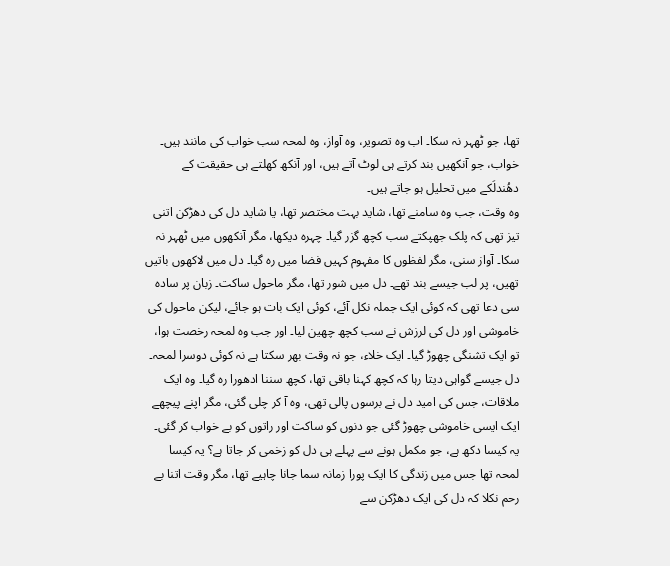تھا، جو ٹھہر نہ سکا۔ اب وہ تصویر، وہ آواز، وہ لمحہ سب خواب کی مانند ہیں۔ خواب، جو آنکھیں بند کرتے ہی لوٹ آتے ہیں، اور آنکھ کھلتے ہی حقیقت کے دھُندلَکے میں تحلیل ہو جاتے ہیں۔
وہ وقت، جب وہ سامنے تھا، شاید بہت مختصر تھا، یا شاید دل کی دھڑکن اتنی تیز تھی کہ پلک جھپکتے سب کچھ گزر گیا۔ چہرہ دیکھا، مگر آنکھوں میں ٹھہر نہ سکا۔ آواز سنی، مگر لفظوں کا مفہوم کہیں فضا میں رہ گیا۔ دل میں لاکھوں باتیں تھیں، پر لب جیسے بند تھے۔ دل میں شور تھا، مگر ماحول ساکت۔ زبان پر سادہ سی دعا تھی کہ کوئی ایک جملہ نکل آئے، کوئی ایک بات ہو جائے، لیکن ماحول کی خاموشی اور دل کی لرزش نے سب کچھ چھین لیا۔ اور جب وہ لمحہ رخصت ہوا، تو ایک تشنگی چھوڑ گیا۔ ایک خلاء، جو نہ وقت بھر سکتا ہے نہ کوئی دوسرا لمحہ۔ دل جیسے گواہی دیتا رہا کہ کچھ کہنا باقی تھا، کچھ سننا ادھورا رہ گیا۔ وہ ایک ملاقات، جس کی امید دل نے برسوں پالی تھی، وہ آ کر چلی گئی، مگر اپنے پیچھے ایک ایسی خاموشی چھوڑ گئی جو دنوں کو ساکت اور راتوں کو بے خواب کر گئی۔ یہ کیسا دکھ ہے، جو مکمل ہونے سے پہلے ہی دل کو زخمی کر جاتا ہے؟ یہ کیسا لمحہ تھا جس میں زندگی کا ایک پورا زمانہ سما جانا چاہیے تھا، مگر وقت اتنا بے رحم نکلا کہ دل کی ایک دھڑکن سے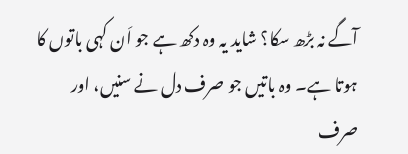آگے نہ بڑھ سکا؟ شاید یہ وہ دکھ ہے جو اَن کہی باتوں کا ہوتا ہے۔ وہ باتیں جو صرف دل نے سنیں، اور صرف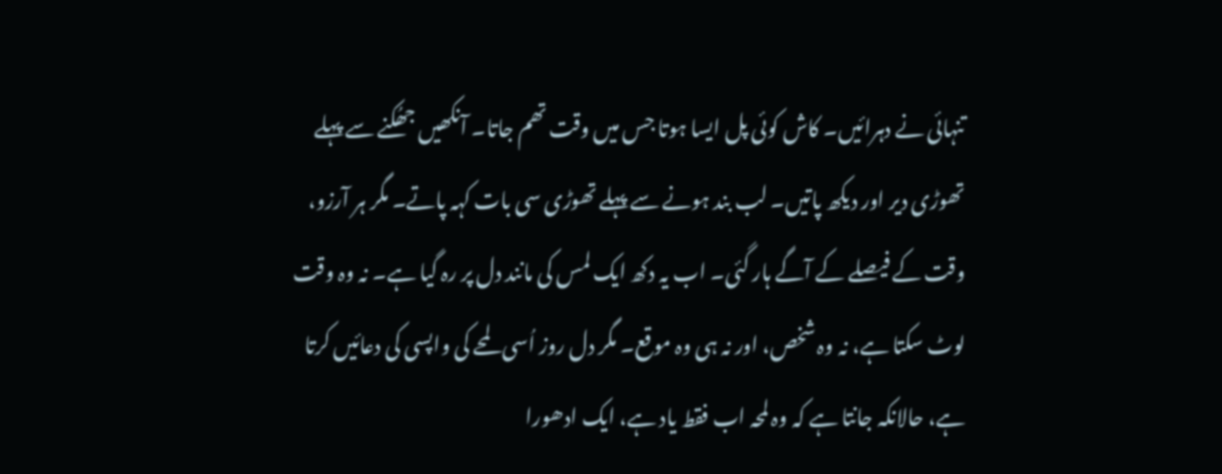تنہائی نے دہرائیں۔ کاش کوئی پل ایسا ہوتا جس میں وقت تھم جاتا۔ آنکھیں جھُکنے سے پہلے تھوڑی دیر اور دیکھ پاتیں۔ لب بند ہونے سے پہلے تھوڑی سی بات کہہ پاتے۔ مگر ہر آرزو، وقت کے فیصلے کے آگے ہار گئی۔ اب یہ دکھ ایک لمس کی مانند دل پر رہ گیا ہے۔ نہ وہ وقت لوٹ سکتا ہے، نہ وہ شخص، اور نہ ہی وہ موقع۔ مگر دل روز اُسی لمحے کی واپسی کی دعائیں کرتا ہے، حالانکہ جانتا ہے کہ وہ لمحہ اب فقط یاد ہے، ایک ادھورا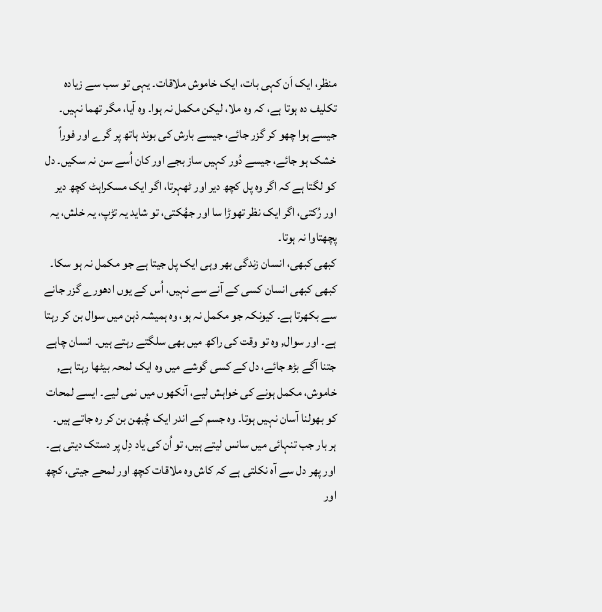منظر، ایک اَن کہی بات، ایک خاموش ملاقات۔ یہی تو سب سے زیادہ تکلیف دہ ہوتا ہے، کہ وہ ملا، لیکن مکمل نہ ہوا۔ وہ آیا، مگر تھما نہیں۔ جیسے ہوا چھو کر گزر جائے، جیسے بارش کی بوند ہاتھ پر گرے اور فوراً خشک ہو جائے، جیسے دُور کہیں ساز بجے اور کان اُسے سن نہ سکیں۔ دل کو لگتا ہے کہ اگر وہ پل کچھ دیر اور ٹھہرتا، اگر ایک مسکراہٹ کچھ دیر اور رُکتی، اگر ایک نظر تھوڑا سا اور جھُکتی، تو شاید یہ تڑپ، یہ خلش، یہ پچھتاوا نہ ہوتا۔
کبھی کبھی، انسان زندگی بھر وہی ایک پل جیتا ہے جو مکمل نہ ہو سکا۔ کبھی کبھی انسان کسی کے آنے سے نہیں، اُس کے یوں ادھورے گزر جانے سے بکھرتا ہے۔ کیونکہ جو مکمل نہ ہو، وہ ہمیشہ ذہن میں سوال بن کر رہتا ہے۔ اور سوال, وہ تو وقت کی راکھ میں بھی سلگتے رہتے ہیں۔ انسان چاہے جتنا آگے بڑھ جائے، دل کے کسی گوشے میں وہ ایک لمحہ بیٹھا رہتا ہے, خاموش، مکمل ہونے کی خواہش لیے، آنکھوں میں نمی لیے۔ ایسے لمحات کو بھولنا آسان نہیں ہوتا۔ وہ جسم کے اندر ایک چُبھن بن کر رہ جاتے ہیں۔ ہر بار جب تنہائی میں سانس لیتے ہیں، تو اُن کی یاد دِل پر دستک دیتی ہے۔ اور پھر دل سے آہ نکلتی ہے کہ کاش وہ ملاقات کچھ اور لمحے جیتی، کچھ اور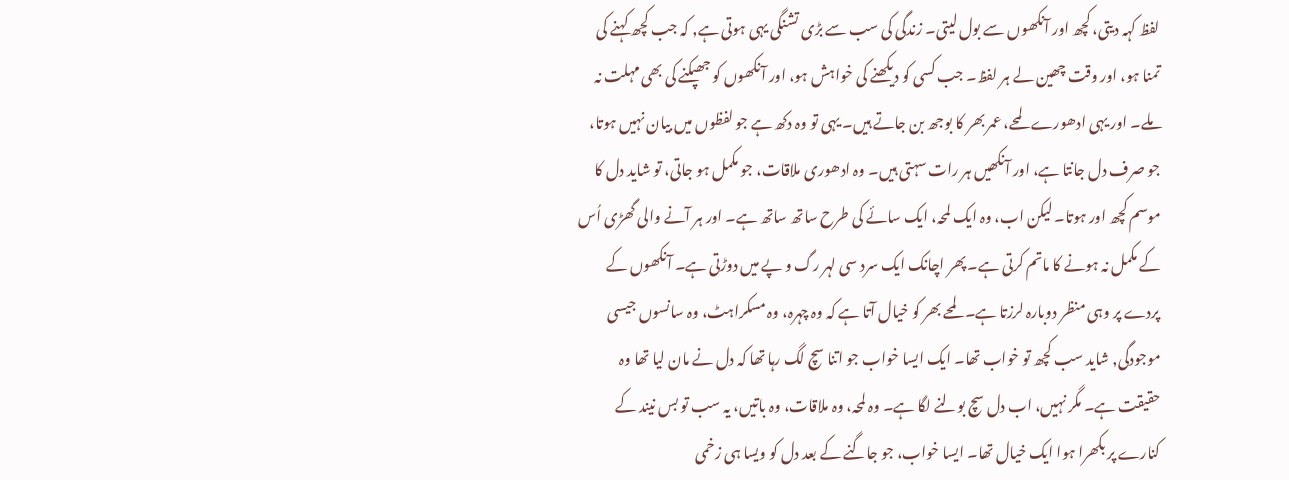لفظ کہہ دیتی، کچھ اور آنکھوں سے بول لیتی۔ زندگی کی سب سے بڑی تشنگی یہی ہوتی ہے, کہ جب کچھ کہنے کی تمنا ہو، اور وقت چھین لے ہر لفظ۔ جب کسی کو دیکھنے کی خواہش ہو، اور آنکھوں کو جھپکنے کی بھی مہلت نہ ملے۔ اور یہی ادھورے لمحے، عمر بھر کا بوجھ بن جاتے ہیں۔ یہی تو وہ دکھ ہے جو لفظوں میں بیان نہیں ہوتا، جو صرف دل جانتا ہے، اور آنکھیں ہر رات سہتی ہیں۔ وہ ادھوری ملاقات، جو مکمل ہو جاتی، تو شاید دل کا موسم کچھ اور ہوتا۔ لیکن اب، وہ ایک لمحہ، ایک سائے کی طرح ساتھ ساتھ ہے۔ اور ہر آنے والی گھڑی اُس کے مکمل نہ ہونے کا ماتم کرتی ہے۔ پھر اچانک ایک سرد سی لہر رگ و پے میں دوڑتی ہے۔ آنکھوں کے پردے پر وہی منظر دوبارہ لرزتا ہے۔ لمحے بھر کو خیال آتا ہے کہ وہ چہرہ، وہ مسکراہٹ، وہ سانسوں جیسی موجودگی, شاید سب کچھ تو خواب تھا۔ ایک ایسا خواب جو اتنا سچ لگ رہا تھا کہ دل نے مان لیا تھا وہ حقیقت ہے۔ مگر نہیں، اب دل سچ بولنے لگا ہے۔ وہ لمحہ، وہ ملاقات، وہ باتیں، یہ سب تو بس نیند کے کنارے پر بکھرا ہوا ایک خیال تھا۔ ایسا خواب، جو جاگنے کے بعد دل کو ویسا ہی زخمی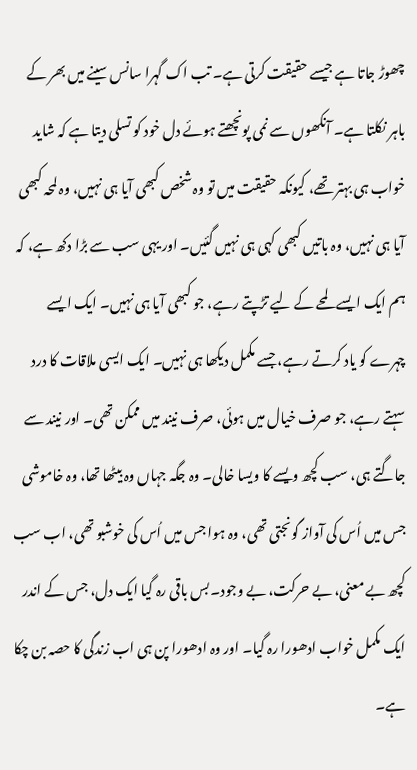چھوڑ جاتا ہے جیسے حقیقت کرتی ہے۔ تب اک گہرا سانس سینے میں بھر کے باہر نکلتا ہے۔ آنکھوں سے نمی پونچھتے ہوئے دل خود کو تسلی دیتا ہے کہ شاید خواب ہی بہتر تھے، کیونکہ حقیقت میں تو وہ شخص کبھی آیا ہی نہیں، وہ لمحہ کبھی آیا ہی نہیں، وہ باتیں کبھی کہی ہی نہیں گئیں۔ اور یہی سب سے بڑا دکھ ہے، کہ ہم ایک ایسے لمحے کے لیے تڑپتے رہے، جو کبھی آیا ہی نہیں۔ ایک ایسے چہرے کو یاد کرتے رہے، جسے مکمل دیکھا ہی نہیں۔ ایک ایسی ملاقات کا درد سہتے رہے، جو صرف خیال میں ہوئی، صرف نیند میں ممکن تھی۔ اور نیند سے جاگتے ہی، سب کچھ ویسے کا ویسا خالی۔ وہ جگہ جہاں وہ بیٹھا تھا، وہ خاموشی جس میں اُس کی آواز گونجتی تھی، وہ ہوا جس میں اُس کی خوشبو تھی، اب سب کچھ بے معنی، بے حرکت، بے وجود۔ بس باقی رہ گیا ایک دل، جس کے اندر ایک مکمل خواب ادھورا رہ گیا۔ اور وہ ادھورا پن ہی اب زندگی کا حصہ بن چکا ہے۔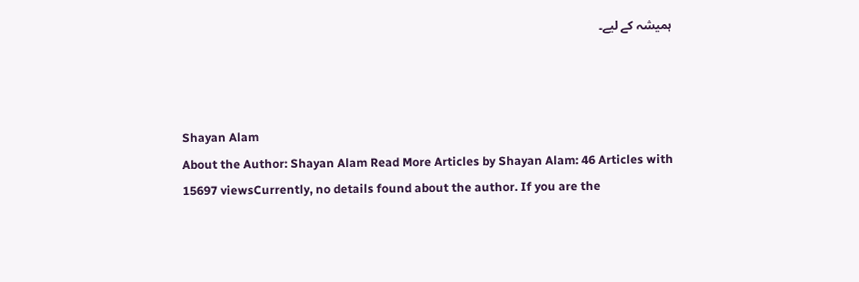ہمیشہ کے لیے۔



Shayan Alam
About the Author: Shayan Alam Read More Articles by Shayan Alam: 46 Articles with 15697 viewsCurrently, no details found about the author. If you are the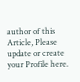author of this Article, Please update or create your Profile here.